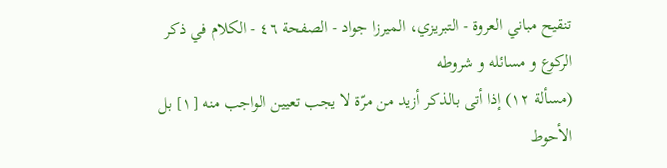تنقيح مباني العروة - التبريزي، الميرزا جواد - الصفحة ٤٦ - الكلام في ذكر الركوع و مسائله و شروطه
(مسألة ١٢) إذا أتى بالذكر أزيد من مرّة لا يجب تعيين الواجب منه [١] بل الأحوط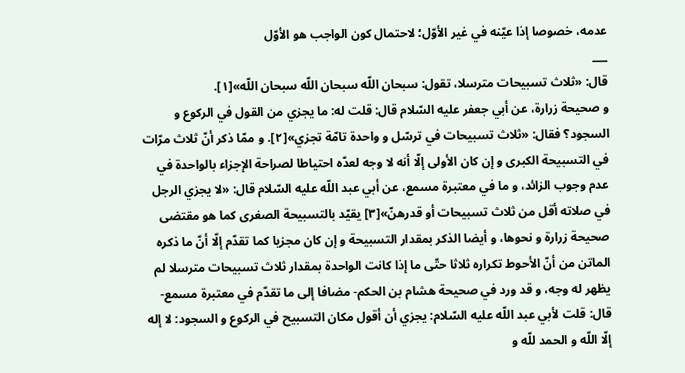عدمه، خصوصا إذا عيّنه في غير الأوّل؛ لاحتمال كون الواجب هو الأوّل
___
قال: «ثلاث تسبيحات مترسلا، تقول: سبحان اللّه سبحان اللّه سبحان اللّه»[١].
و صحيحة زرارة، عن أبي جعفر عليه السّلام قال: قلت له: ما يجزي من القول في الركوع و السجود؟ فقال: «ثلاث تسبيحات في ترسّل و واحدة تامّة تجزي»[٢]. و ممّا ذكر أنّ ثلاث مرّات في التسبيحة الكبرى و إن كان الأولى إلّا أنه لا وجه لعدّه احتياطا لصراحة الإجزاء بالواحدة في عدم وجوب الزائد، و ما في معتبرة مسمع، عن أبي عبد اللّه عليه السّلام قال: «لا يجزي الرجل في صلاته أقل من ثلاث تسبيحات أو قدرهنّ»[٣] يقيّد بالتسبيحة الصغرى كما هو مقتضى صحيحة زرارة و نحوها، و أيضا الذكر بمقدار التسبيحة و إن كان مجزيا كما تقدّم إلّا أنّ ما ذكره الماتن من أنّ الأحوط تكراره ثلاثا حتّى ما إذا كانت الواحدة بمقدار ثلاث تسبيحات مترسلا لم يظهر له وجه، و قد ورد في صحيحة هشام بن الحكم- مضافا إلى ما تقدّم في معتبرة مسمع- قال: قلت لأبي عبد اللّه عليه السّلام: يجزي أن أقول مكان التسبيح في الركوع و السجود: لا إله إلّا اللّه و الحمد للّه و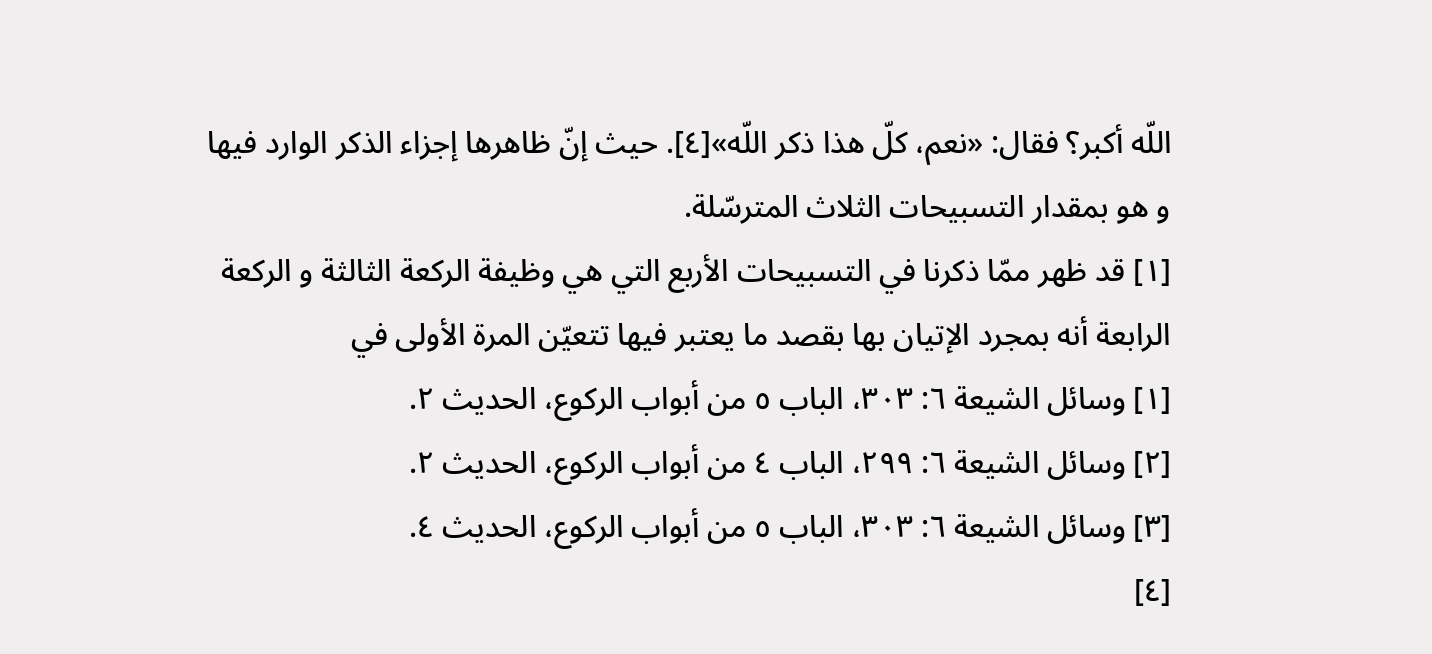اللّه أكبر؟ فقال: «نعم، كلّ هذا ذكر اللّه»[٤]. حيث إنّ ظاهرها إجزاء الذكر الوارد فيها و هو بمقدار التسبيحات الثلاث المترسّلة.
[١] قد ظهر ممّا ذكرنا في التسبيحات الأربع التي هي وظيفة الركعة الثالثة و الركعة الرابعة أنه بمجرد الإتيان بها بقصد ما يعتبر فيها تتعيّن المرة الأولى في
[١] وسائل الشيعة ٦: ٣٠٣، الباب ٥ من أبواب الركوع، الحديث ٢.
[٢] وسائل الشيعة ٦: ٢٩٩، الباب ٤ من أبواب الركوع، الحديث ٢.
[٣] وسائل الشيعة ٦: ٣٠٣، الباب ٥ من أبواب الركوع، الحديث ٤.
[٤]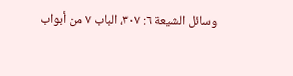وسائل الشيعة ٦: ٣٠٧، الباب ٧ من أبواب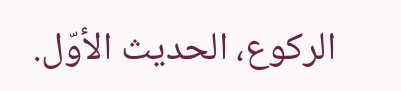الركوع، الحديث الأوّل.